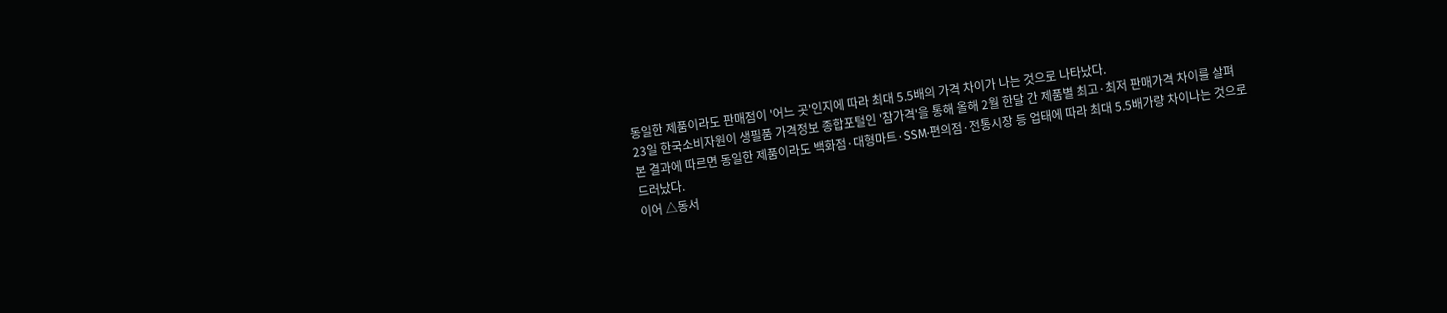동일한 제품이라도 판매점이 '어느 곳'인지에 따라 최대 5.5배의 가격 차이가 나는 것으로 나타났다.
23일 한국소비자원이 생필품 가격정보 종합포털인 '참가격'을 통해 올해 2월 한달 간 제품별 최고·최저 판매가격 차이를 살펴본 결과에 따르면 동일한 제품이라도 백화점·대형마트·SSM·편의점·전통시장 등 업태에 따라 최대 5.5배가량 차이나는 것으로 드러났다.
이어 △동서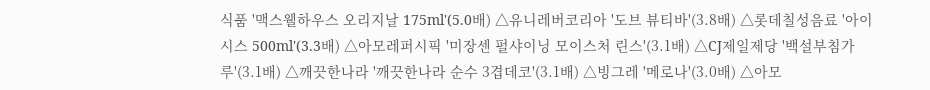식품 '맥스웰하우스 오리지날 175ml'(5.0배) △유니레버코리아 '도브 뷰티바'(3.8배) △롯데칠성음료 '아이시스 500ml'(3.3배) △아모레퍼시픽 '미장센 펄샤이닝 모이스처 린스'(3.1배) △CJ제일제당 '백설부침가루'(3.1배) △깨끗한나라 '깨끗한나라 순수 3겹데코'(3.1배) △빙그레 '메로나'(3.0배) △아모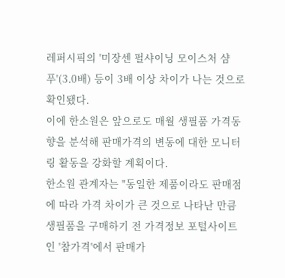레퍼시픽의 '미장센 펄샤이닝 모이스처 샴푸'(3.0배) 등이 3배 이상 차이가 나는 것으로 확인됐다.
이에 한소원은 앞으로도 매월 생필품 가격동향을 분석해 판매가격의 변동에 대한 모니터링 활동을 강화할 계획이다.
한소원 관계자는 "동일한 제품이라도 판매점에 따라 가격 차이가 큰 것으로 나타난 만큼 생필품을 구매하기 전 가격정보 포털사이트인 '참가격'에서 판매가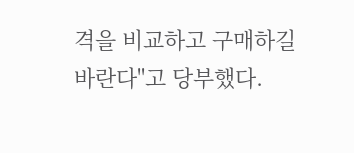격을 비교하고 구매하길 바란다"고 당부했다.